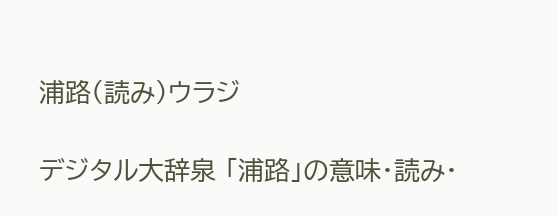浦路(読み)ウラジ

デジタル大辞泉 「浦路」の意味・読み・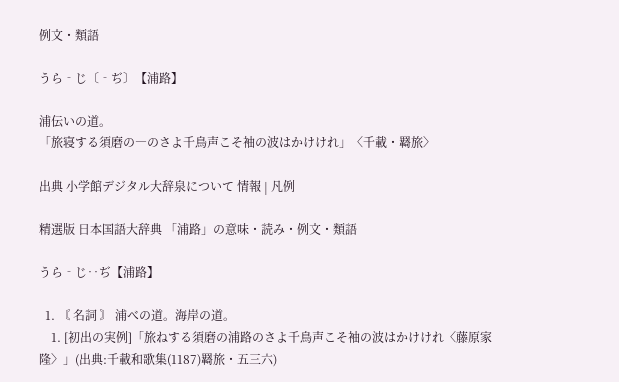例文・類語

うら‐じ〔‐ぢ〕【浦路】

浦伝いの道。
「旅寝する須磨の―のさよ千鳥声こそ袖の波はかけけれ」〈千載・羇旅〉

出典 小学館デジタル大辞泉について 情報 | 凡例

精選版 日本国語大辞典 「浦路」の意味・読み・例文・類語

うら‐じ‥ぢ【浦路】

  1. 〘 名詞 〙 浦べの道。海岸の道。
    1. [初出の実例]「旅ねする須磨の浦路のさよ千鳥声こそ袖の波はかけけれ〈藤原家隆〉」(出典:千載和歌集(1187)羇旅・五三六)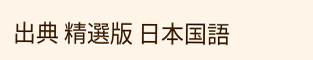出典 精選版 日本国語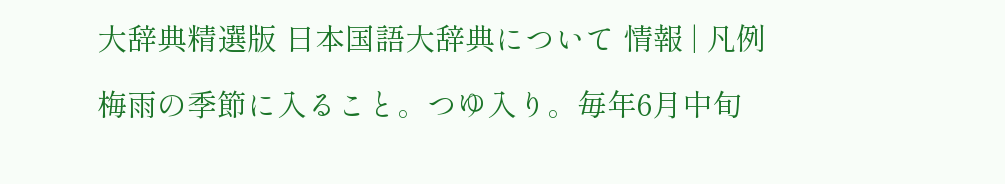大辞典精選版 日本国語大辞典について 情報 | 凡例

梅雨の季節に入ること。つゆ入り。毎年6月中旬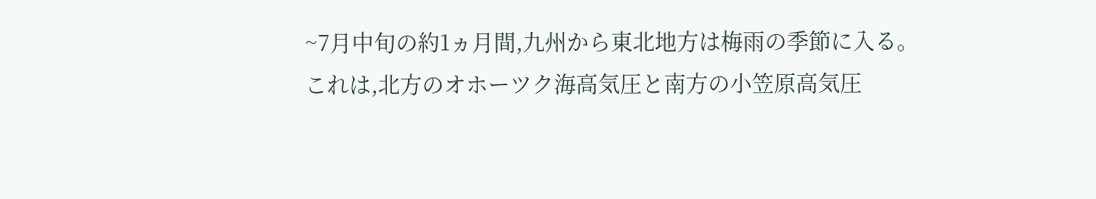~7月中旬の約1ヵ月間,九州から東北地方は梅雨の季節に入る。これは,北方のオホーツク海高気圧と南方の小笠原高気圧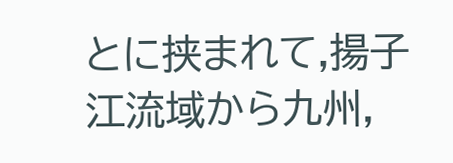とに挟まれて,揚子江流域から九州,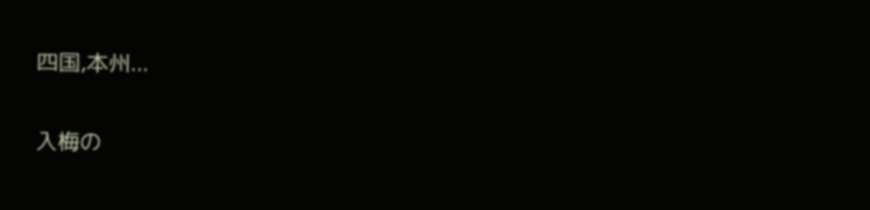四国,本州...

入梅の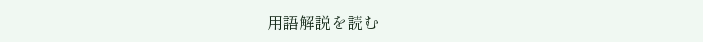用語解説を読む